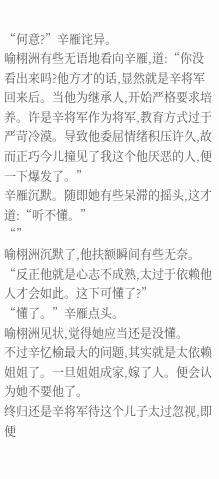“何意?”辛雁诧异。
喻栩洲有些无语地看向辛雁,道:“你没看出来吗?他方才的话,显然就是辛将军回来后。当他为继承人,开始严格要求培养。许是辛将军作为将军,教育方式过于严苛冷漠。导致他委屈情绪积压许久,故而正巧今儿撞见了我这个他厌恶的人,便一下爆发了。”
辛雁沉默。随即她有些呆滞的摇头,这才道:“听不懂。”
“”
喻栩洲沉默了,他扶额瞬间有些无奈。
“反正他就是心志不成熟,太过于依赖他人才会如此。这下可懂了?”
“懂了。”辛雁点头。
喻栩洲见状,觉得她应当还是没懂。
不过辛忆榆最大的问题,其实就是太依赖姐姐了。一旦姐姐成家,嫁了人。便会认为她不要他了。
终归还是辛将军待这个儿子太过忽视,即便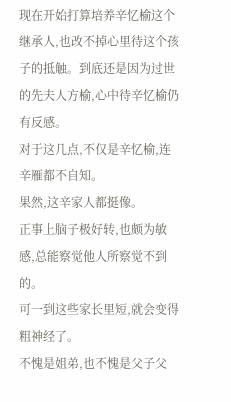现在开始打算培养辛忆榆这个继承人,也改不掉心里待这个孩子的抵触。到底还是因为过世的先夫人方榆,心中待辛忆榆仍有反感。
对于这几点,不仅是辛忆榆,连辛雁都不自知。
果然,这辛家人都挺像。
正事上脑子极好转,也颇为敏感,总能察觉他人所察觉不到的。
可一到这些家长里短,就会变得粗神经了。
不愧是姐弟,也不愧是父子父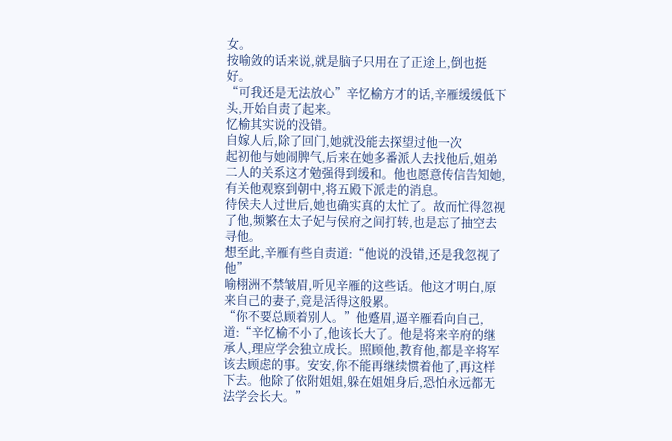女。
按喻敛的话来说,就是脑子只用在了正途上,倒也挺好。
“可我还是无法放心”辛忆榆方才的话,辛雁缓缓低下头,开始自责了起来。
忆榆其实说的没错。
自嫁人后,除了回门,她就没能去探望过他一次
起初他与她闹脾气,后来在她多番派人去找他后,姐弟二人的关系这才勉强得到缓和。他也愿意传信告知她,有关他观察到朝中,将五殿下派走的消息。
待侯夫人过世后,她也确实真的太忙了。故而忙得忽视了他,频繁在太子妃与侯府之间打转,也是忘了抽空去寻他。
想至此,辛雁有些自责道:“他说的没错,还是我忽视了他”
喻栩洲不禁皱眉,听见辛雁的这些话。他这才明白,原来自己的妻子,竟是活得这般累。
“你不要总顾着别人。”他蹙眉,逼辛雁看向自己,道:“辛忆榆不小了,他该长大了。他是将来辛府的继承人,理应学会独立成长。照顾他,教育他,都是辛将军该去顾虑的事。安安,你不能再继续惯着他了,再这样下去。他除了依附姐姐,躲在姐姐身后,恐怕永远都无法学会长大。”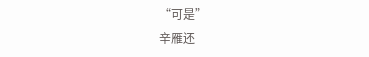“可是”
辛雁还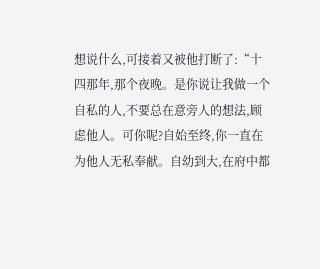想说什么,可接着又被他打断了:“十四那年,那个夜晚。是你说让我做一个自私的人,不要总在意旁人的想法,顾虑他人。可你呢?自始至终,你一直在为他人无私奉献。自幼到大,在府中都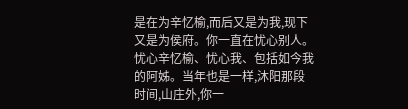是在为辛忆榆,而后又是为我,现下又是为侯府。你一直在忧心别人。忧心辛忆榆、忧心我、包括如今我的阿姊。当年也是一样,沐阳那段时间,山庄外,你一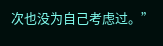次也没为自己考虑过。”